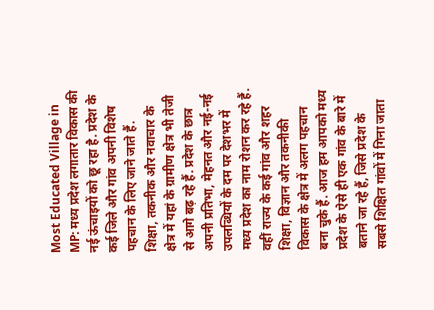Most Educated Village in MP: मध्य प्रदेश लगातार विकास की नई ऊंचाइयों को छू रहा है. प्रदेश के कई जिले और गांव अपनी विशेष पहचान के लिए जाने जाते हैं. शिक्षा, तकनीक और नवाचार के क्षेत्र में यहां के ग्रामीण क्षेत्र भी तेजी से आगे बढ़ रहे हैं. प्रदेश के छात्र अपनी प्रतिभा, मेहनत और नई-नई उपलब्धियों के दम पर देशभर में मध्य प्रदेश का नाम रोशन कर रहे हैं. वहीं राज्य के कई गांव और शहर शिक्षा, विज्ञान और तकनीकी विकास के क्षेत्र में अलग पहचान बना चुके हैं. आज हम आपको मध्य प्रदेश के ऐसे ही एक गांव के बारे में बताने जा रहे हैं, जिसे प्रदेश के सबसे शिक्षित गांवों में गिना जाता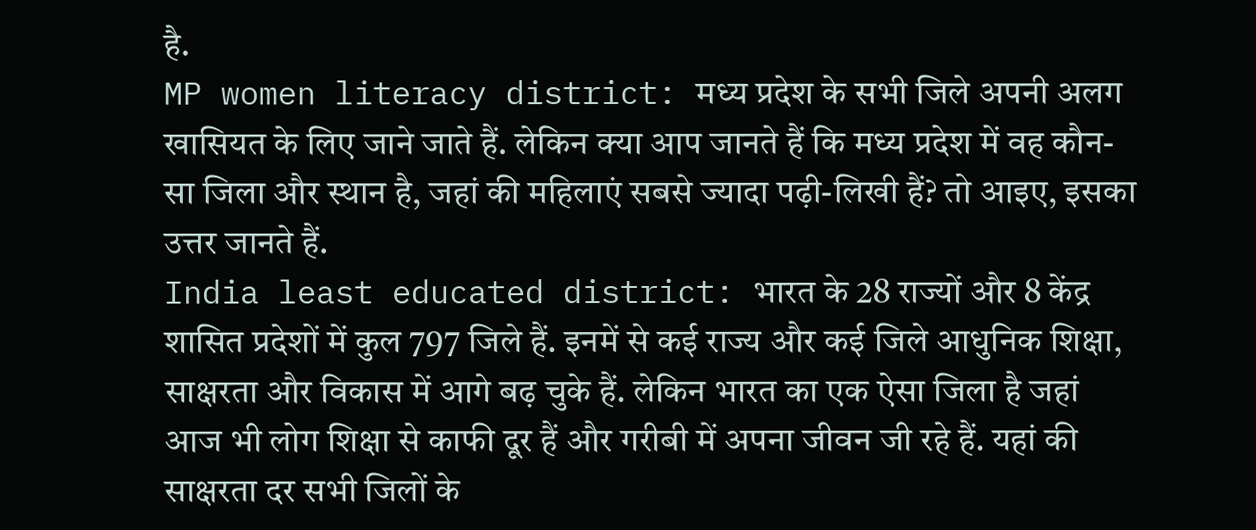है.
MP women literacy district: मध्य प्रदेश के सभी जिले अपनी अलग खासियत के लिए जाने जाते हैं. लेकिन क्या आप जानते हैं कि मध्य प्रदेश में वह कौन-सा जिला और स्थान है, जहां की महिलाएं सबसे ज्यादा पढ़ी-लिखी हैं? तो आइए, इसका उत्तर जानते हैं.
India least educated district: भारत के 28 राज्यों और 8 केंद्र शासित प्रदेशों में कुल 797 जिले हैं. इनमें से कई राज्य और कई जिले आधुनिक शिक्षा, साक्षरता और विकास में आगे बढ़ चुके हैं. लेकिन भारत का एक ऐसा जिला है जहां आज भी लोग शिक्षा से काफी दूर हैं और गरीबी में अपना जीवन जी रहे हैं. यहां की साक्षरता दर सभी जिलों के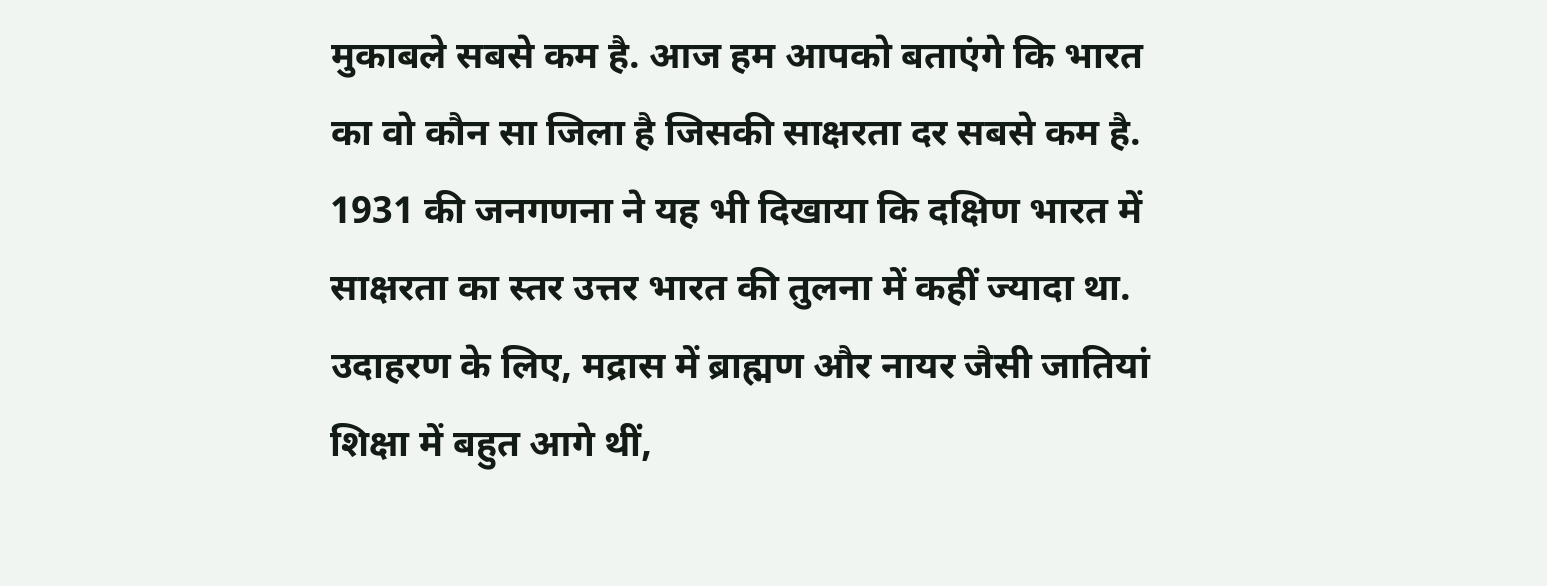मुकाबले सबसे कम है. आज हम आपको बताएंगे कि भारत का वो कौन सा जिला है जिसकी साक्षरता दर सबसे कम है.
1931 की जनगणना ने यह भी दिखाया कि दक्षिण भारत में साक्षरता का स्तर उत्तर भारत की तुलना में कहीं ज्यादा था. उदाहरण के लिए, मद्रास में ब्राह्मण और नायर जैसी जातियां शिक्षा में बहुत आगे थीं,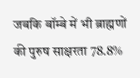जबकि बॉम्बे में भी ब्राह्मणों की पुरुष साक्षरता 78.8%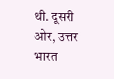थी. दूसरी ओर, उत्तर भारत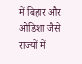में बिहार और ओडिशा जैसे राज्यों में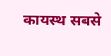कायस्थ सबसे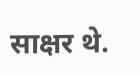साक्षर थे.